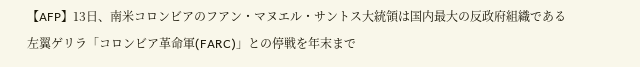【AFP】13日、南米コロンビアのフアン・マヌエル・サントス大統領は国内最大の反政府組織である左翼ゲリラ「コロンビア革命軍(FARC)」との停戦を年末まで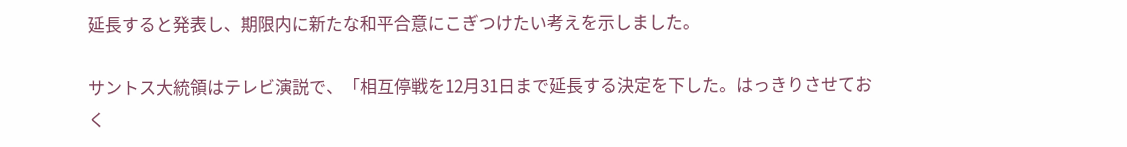延長すると発表し、期限内に新たな和平合意にこぎつけたい考えを示しました。

サントス大統領はテレビ演説で、「相互停戦を12月31日まで延長する決定を下した。はっきりさせておく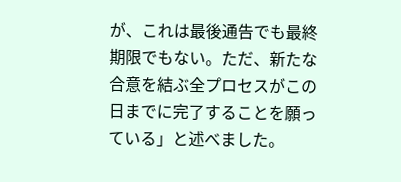が、これは最後通告でも最終期限でもない。ただ、新たな合意を結ぶ全プロセスがこの日までに完了することを願っている」と述べました。